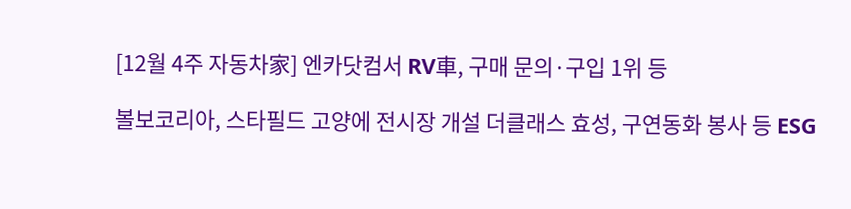[12월 4주 자동차家] 엔카닷컴서 RV車, 구매 문의·구입 1위 등

볼보코리아, 스타필드 고양에 전시장 개설 더클래스 효성, 구연동화 봉사 등 ESG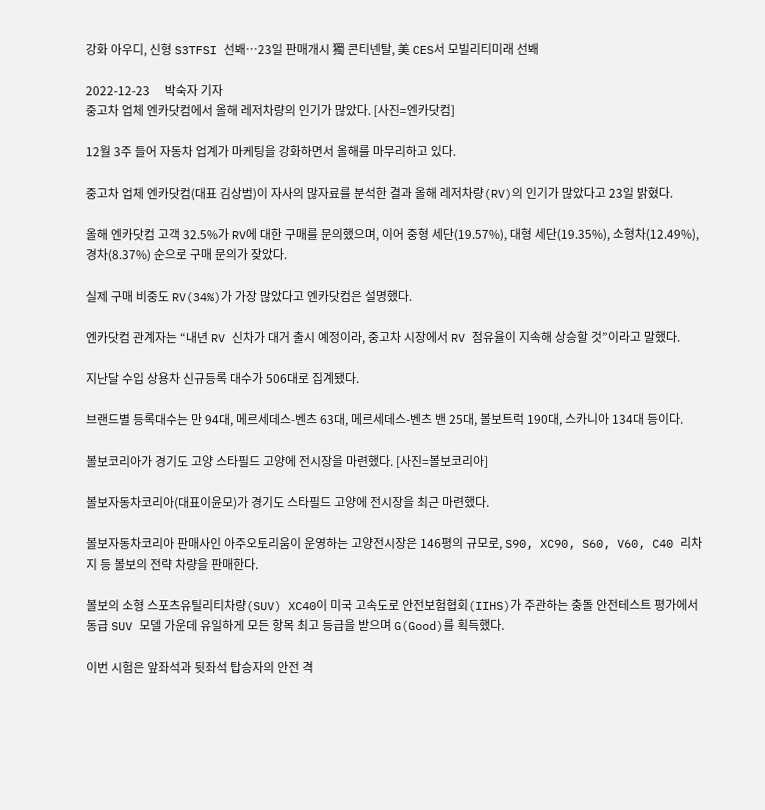강화 아우디, 신형 S3TFSI 선봬…23일 판매개시 獨 콘티넨탈, 美 CES서 모빌리티미래 선봬

2022-12-23     박숙자 기자
중고차 업체 엔카닷컴에서 올해 레저차량의 인기가 많았다. [사진=엔카닷컴]

12월 3주 들어 자동차 업계가 마케팅을 강화하면서 올해를 마무리하고 있다.

중고차 업체 엔카닷컴(대표 김상범)이 자사의 많자료를 분석한 결과 올해 레저차량(RV)의 인기가 많았다고 23일 밝혔다.

올해 엔카닷컴 고객 32.5%가 RV에 대한 구매를 문의했으며, 이어 중형 세단(19.57%), 대형 세단(19.35%), 소형차(12.49%), 경차(8.37%) 순으로 구매 문의가 잦았다.

실제 구매 비중도 RV(34%)가 가장 많았다고 엔카닷컴은 설명했다.

엔카닷컴 관계자는 “내년 RV 신차가 대거 출시 예정이라, 중고차 시장에서 RV 점유율이 지속해 상승할 것”이라고 말했다.

지난달 수입 상용차 신규등록 대수가 506대로 집계됐다.

브랜드별 등록대수는 만 94대, 메르세데스-벤츠 63대, 메르세데스-벤츠 밴 25대, 볼보트럭 190대, 스카니아 134대 등이다.

볼보코리아가 경기도 고양 스타필드 고양에 전시장을 마련했다. [사진=볼보코리아]

볼보자동차코리아(대표이윤모)가 경기도 스타필드 고양에 전시장을 최근 마련했다.

볼보자동차코리아 판매사인 아주오토리움이 운영하는 고양전시장은 146평의 규모로, S90, XC90, S60, V60, C40 리차지 등 볼보의 전략 차량을 판매한다.

볼보의 소형 스포츠유틸리티차량(SUV) XC40이 미국 고속도로 안전보험협회(IIHS)가 주관하는 충돌 안전테스트 평가에서 동급 SUV 모델 가운데 유일하게 모든 항목 최고 등급을 받으며 G(Good)를 획득했다.

이번 시험은 앞좌석과 뒷좌석 탑승자의 안전 격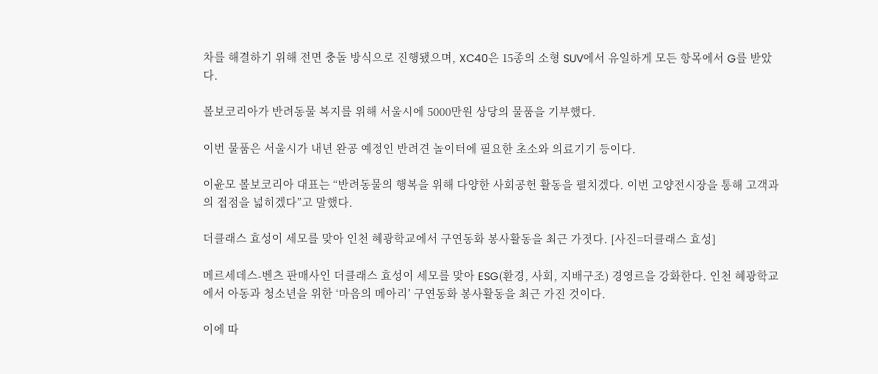차를 해결하기 위해 전면 충돌 방식으로 진행됐으며, XC40은 15종의 소형 SUV에서 유일하게 모든 항목에서 G를 받았다.

볼보코리아가 반려동물 복지를 위해 서울시에 5000만원 상당의 물품을 기부했다.

이번 물품은 서울시가 내년 완공 예정인 반려견 놀이터에 필요한 초소와 의료기기 등이다.

이윤모 볼보코리아 대표는 “반려동물의 행복을 위해 다양한 사회공헌 활동을 펼치겠다. 이번 고양전시장을 통해 고객과의 접점을 넓히겠다”고 말했다.

더클래스 효성이 세모를 맞아 인천 혜광학교에서 구연동화 봉사활동을 최근 가졋다. [사진=더클래스 효성]

메르세데스-벤츠 판매사인 더클래스 효성이 세모를 맞아 ESG(환경, 사회, 지배구조) 경영르을 강화한다. 인천 혜광학교에서 아동과 청소년을 위한 ‘마음의 메아리’ 구연동화 봉사활동을 최근 가진 것이다.

이에 따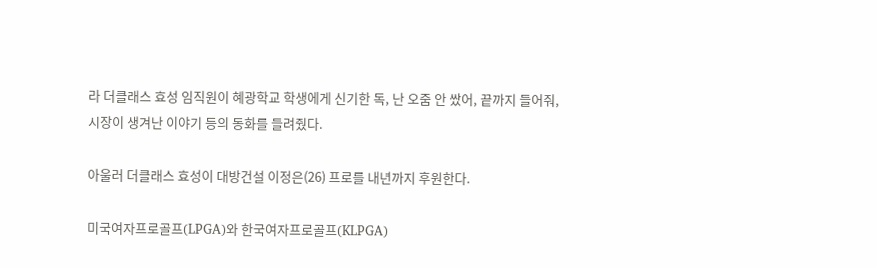라 더클래스 효성 임직원이 혜광학교 학생에게 신기한 독, 난 오줌 안 쌌어, 끝까지 들어줘, 시장이 생겨난 이야기 등의 동화를 들려줬다.

아울러 더클래스 효성이 대방건설 이정은(26) 프로를 내년까지 후원한다.

미국여자프로골프(LPGA)와 한국여자프로골프(KLPGA)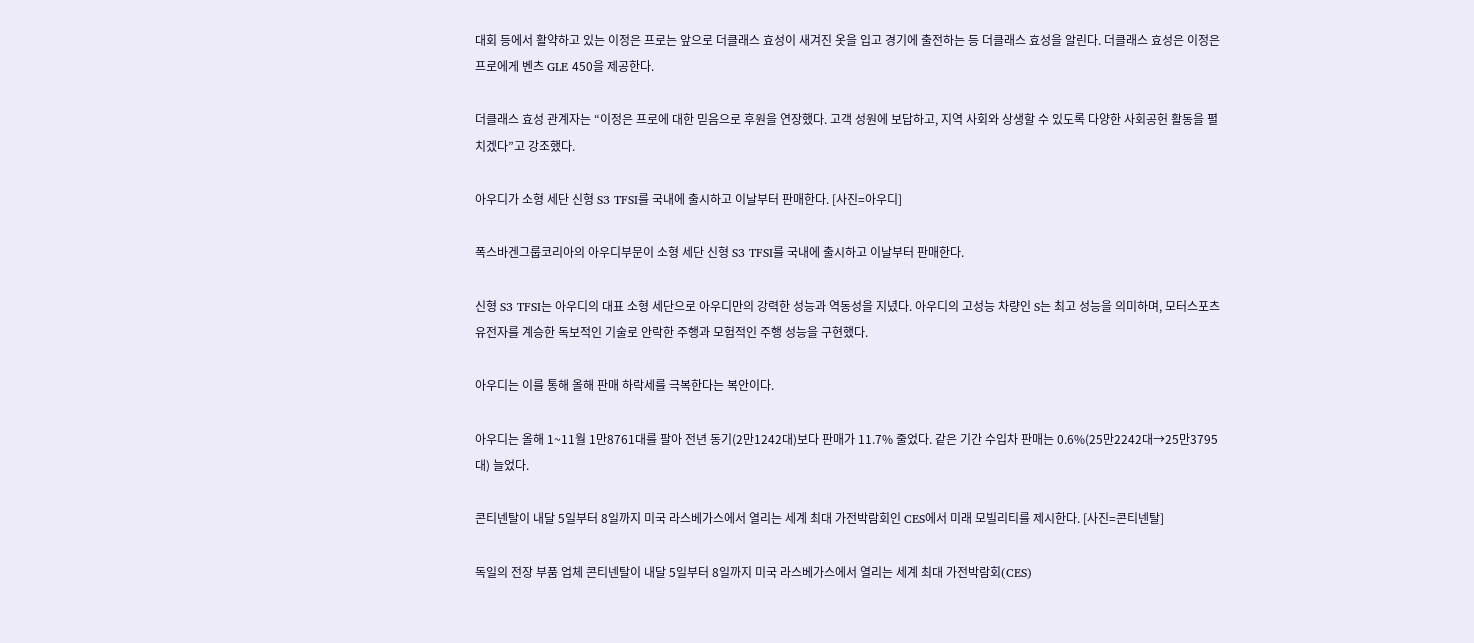대회 등에서 활약하고 있는 이정은 프로는 앞으로 더클래스 효성이 새겨진 옷을 입고 경기에 출전하는 등 더클래스 효성을 알린다. 더클래스 효성은 이정은 프로에게 벤츠 GLE 450을 제공한다.

더클래스 효성 관계자는 “이정은 프로에 대한 믿음으로 후원을 연장했다. 고객 성원에 보답하고, 지역 사회와 상생할 수 있도록 다양한 사회공헌 활동을 펼치겠다”고 강조했다.

아우디가 소형 세단 신형 S3 TFSI를 국내에 출시하고 이날부터 판매한다. [사진=아우디]

폭스바겐그룹코리아의 아우디부문이 소형 세단 신형 S3 TFSI를 국내에 출시하고 이날부터 판매한다.

신형 S3 TFSI는 아우디의 대표 소형 세단으로 아우디만의 강력한 성능과 역동성을 지녔다. 아우디의 고성능 차량인 S는 최고 성능을 의미하며, 모터스포츠 유전자를 계승한 독보적인 기술로 안락한 주행과 모험적인 주행 성능을 구현했다.

아우디는 이를 통해 올해 판매 하락세를 극복한다는 복안이다.

아우디는 올해 1~11월 1만8761대를 팔아 전년 동기(2만1242대)보다 판매가 11.7% 줄었다. 같은 기간 수입차 판매는 0.6%(25만2242대→25만3795대) 늘었다.

콘티넨탈이 내달 5일부터 8일까지 미국 라스베가스에서 열리는 세계 최대 가전박람회인 CES에서 미래 모빌리티를 제시한다. [사진=콘티넨탈]

독일의 전장 부품 업체 콘티넨탈이 내달 5일부터 8일까지 미국 라스베가스에서 열리는 세계 최대 가전박람회(CES)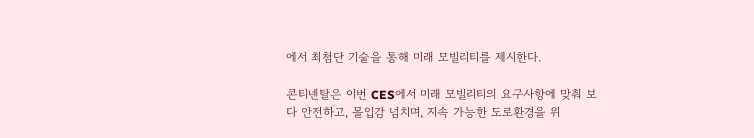에서 최첨단 기술을 통해 미래 모빌리티를 제시한다.

콘티넨탈은 이번 CES에서 미래 모빌리티의 요구사항에 맞춰 보다 안전하고, 몰입감 넘치며, 지속 가능한 도로환경을 위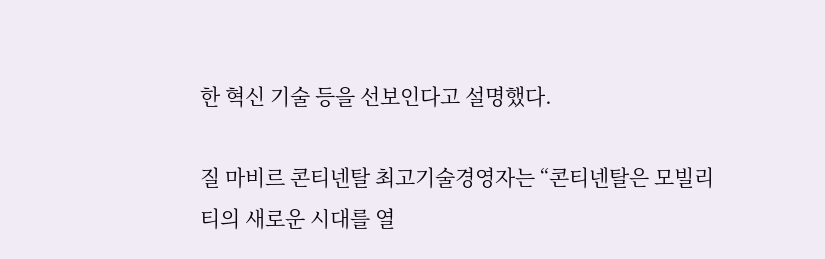한 혁신 기술 등을 선보인다고 설명했다.

질 마비르 콘티넨탈 최고기술경영자는 “콘티넨탈은 모빌리티의 새로운 시대를 열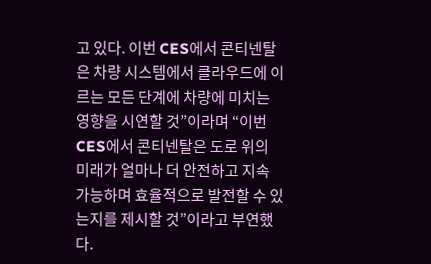고 있다. 이번 CES에서 콘티넨탈은 차량 시스템에서 클라우드에 이르는 모든 단계에 차량에 미치는 영향을 시연할 것”이라며 “이번 CES에서 콘티넨탈은 도로 위의 미래가 얼마나 더 안전하고 지속 가능하며 효율적으로 발전할 수 있는지를 제시할 것”이라고 부연했다.